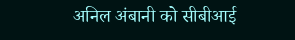अनिल अंबानी को सीबीआई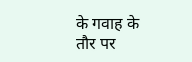के गवाह के तौर पर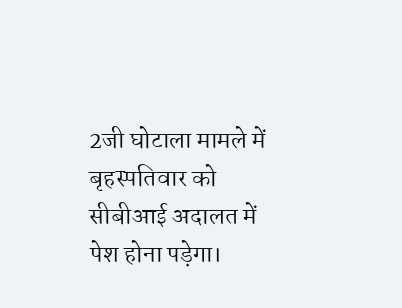2जी घोटाला मामले में बृहस्पतिवार को सीबीआई अदालत में पेश होना पड़ेगा।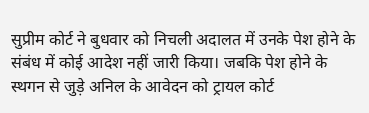सुप्रीम कोर्ट ने बुधवार को निचली अदालत में उनके पेश होने के संबंध में कोई आदेश नहीं जारी किया। जबकि पेश होने के स्थगन से जुड़े अनिल के आवेदन को ट्रायल कोर्ट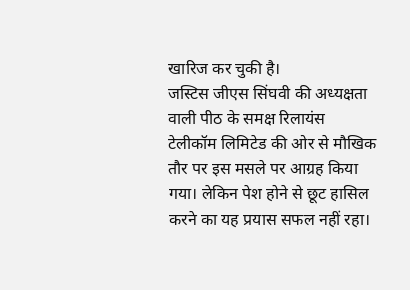खारिज कर चुकी है।
जस्टिस जीएस सिंघवी की अध्यक्षता वाली पीठ के समक्ष रिलायंस टेलीकॉम लिमिटेड की ओर से मौखिक तौर पर इस मसले पर आग्रह किया गया। लेकिन पेश होने से छूट हासिल करने का यह प्रयास सफल नहीं रहा।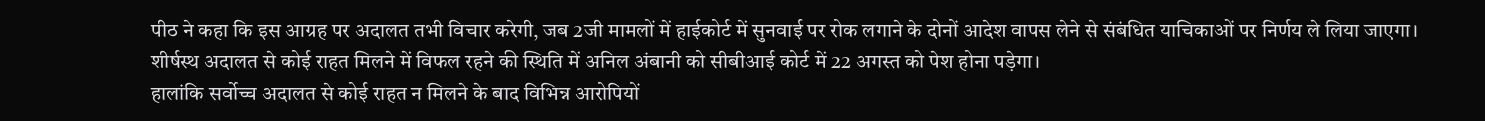पीठ ने कहा कि इस आग्रह पर अदालत तभी विचार करेगी, जब 2जी मामलों में हाईकोर्ट में सुनवाई पर रोक लगाने के दोनों आदेश वापस लेने से संबंधित याचिकाओं पर निर्णय ले लिया जाएगा।
शीर्षस्थ अदालत से कोई राहत मिलने में विफल रहने की स्थिति में अनिल अंबानी को सीबीआई कोर्ट में 22 अगस्त को पेश होना पड़ेगा।
हालांकि सर्वोच्च अदालत से कोई राहत न मिलने के बाद विभिन्न आरोपियों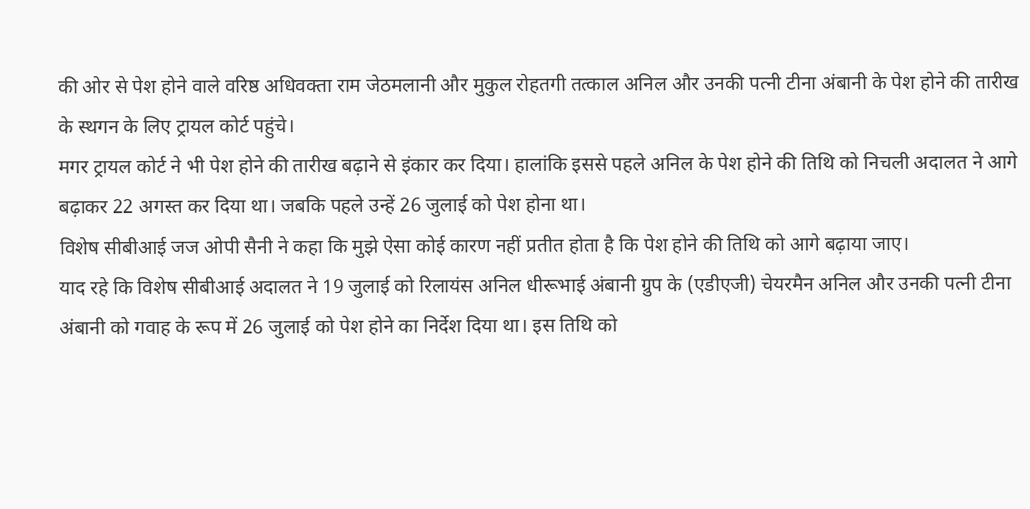की ओर से पेश होने वाले वरिष्ठ अधिवक्ता राम जेठमलानी और मुकुल रोहतगी तत्काल अनिल और उनकी पत्नी टीना अंबानी के पेश होने की तारीख के स्थगन के लिए ट्रायल कोर्ट पहुंचे।
मगर ट्रायल कोर्ट ने भी पेश होने की तारीख बढ़ाने से इंकार कर दिया। हालांकि इससे पहले अनिल के पेश होने की तिथि को निचली अदालत ने आगे बढ़ाकर 22 अगस्त कर दिया था। जबकि पहले उन्हें 26 जुलाई को पेश होना था।
विशेष सीबीआई जज ओपी सैनी ने कहा कि मुझे ऐसा कोई कारण नहीं प्रतीत होता है कि पेश होने की तिथि को आगे बढ़ाया जाए।
याद रहे कि विशेष सीबीआई अदालत ने 19 जुलाई को रिलायंस अनिल धीरूभाई अंबानी ग्रुप के (एडीएजी) चेयरमैन अनिल और उनकी पत्नी टीना अंबानी को गवाह के रूप में 26 जुलाई को पेश होने का निर्देश दिया था। इस तिथि को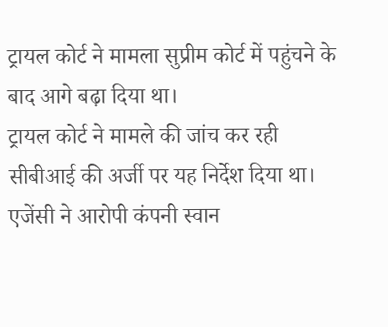ट्रायल कोर्ट ने मामला सुप्रीम कोर्ट में पहुंचने के बाद आगे बढ़ा दिया था।
ट्रायल कोर्ट ने मामले की जांच कर रही सीबीआई की अर्जी पर यह निर्देश दिया था।
एजेंसी ने आरोपी कंपनी स्वान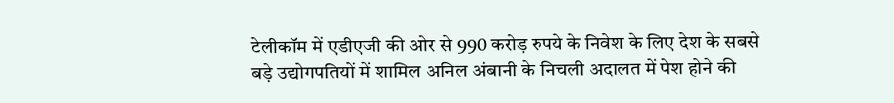टेलीकॉम में एडीएजी की ओर से 990 करोड़ रुपये के निवेश के लिए देश के सबसे बड़े उद्योगपतियों में शामिल अनिल अंबानी के निचली अदालत में पेश होने की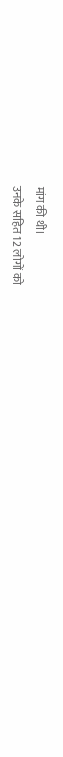मांग की थी।
उनके सहित 12 लोगों को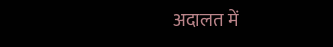अदालत में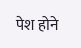पेश होने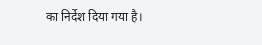का निर्देश दिया गया है।